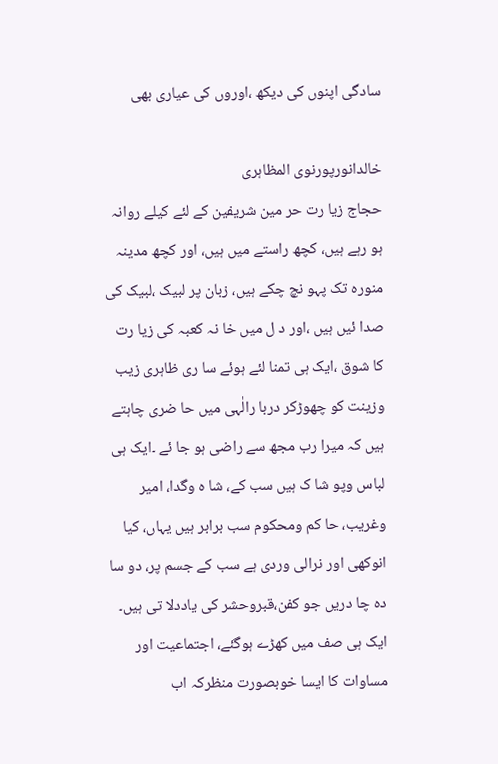سادگی اپنوں کی دیکھ ،اوروں کی عیاری بھی

خالدانورپورنوی المظاہری
حجاج زیا رت حر مین شریفین کے لئے کیلے روانہ ہو رہے ہیں، کچھ راستے میں ہیں، اور کچھ مدینہ منورہ تک پہو نچ چکے ہیں، زبان پر لبیک ،لبیک کی صدا ئیں ہیں ،اور د ل میں خا نہ کعبہ کی زیا رت کا شوق ،ایک ہی تمنا لئے ہوئے سا ری ظاہری زیب وزینت کو چھوڑکر دربا رالٰہی میں حا ضری چاہتے ہیں کہ میرا رب مجھ سے راضی ہو جا ئے ۔ایک ہی لباس وپو شا ک ہیں سب کے، شا ہ وگدا، امیر وغریب، حا کم ومحکوم سب برابر ہیں یہاں، کیا انوکھی اور نرالی وردی ہے سب کے جسم پر، دو سا دہ چا دریں جو کفن،قبروحشر کی یاددلا تی ہیں۔ ایک ہی صف میں کھڑے ہوگئے، اجتماعیت اور مساوات کا ایسا خوبصورت منظرکہ اب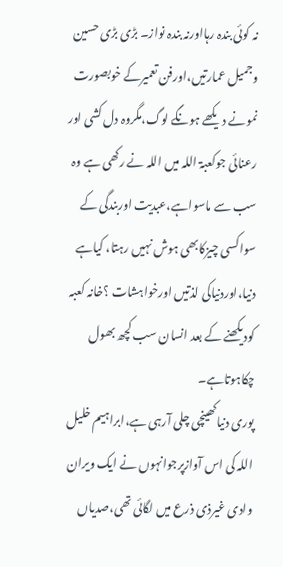نہ کوئی بندہ رہااورنہ بندہ نواز۔ بڑی بڑی حسین وجمیل عمارتیں،اورفن تعمیرکے خوبصورت نمونے دیکھے ہونگے لوگ،مگروہ دل کشی اور رعنائی جوکعبۃ اللہ میں اللہ نے رکھی ہے وہ سب سے ماسواہے،عبدیت اوربندگی کے سواکسی چیزکابھی ہوش نہیں رہتا، کیاہے دنیا،اوردنیاکی لذتیں اورخواہشات ؟خانہ کعبہ کودیکھنے کے بعد انسان سب کچھ بھول چکاہوتاہے۔
پوری دنیاکھینچی چلی آرہی ہے،ابراہیم خلیل اللہ کی اس آوازپرجوانہوں نے ایک ویران وادی غیرذی ذرع میں لگائی تھی،صدیاں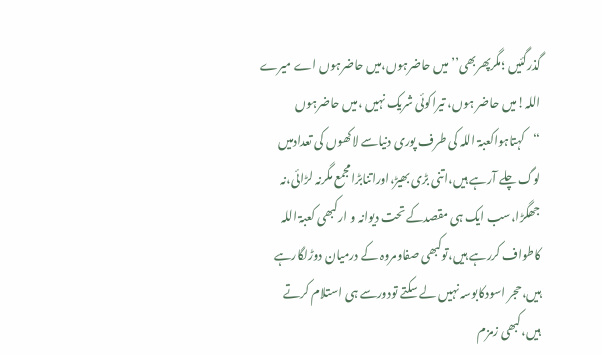گذرگئیں ؛مگرپھربھی’’ میں حاضرہوں،میں حاضرہوں اے میرے اللہ!میں حاضر ہوں، تیراکوئی شریک نہیں ،میں حاضرہوں ‘‘کہتاہواکعبۃ اللہ کی طرف پوری دنیاسے لاکھوں کی تعدادمیں لوگ چلے آرہے ہیں،اتنی بڑی بھیڑ،اوراتنابڑامجمع مگرنہ لڑائی،نہ جھگڑا،سب ایک ہی مقصدکے تحت دیوانہ و ارکبھی کعبۃ اللہ کاطواف کررہے ہیں،توکبھی صفاومروہ کے درمیان دوڑلگارہے ہیں،حجر اسودکابوسہ نہیں لے سکتے تودورسے ہی استلام کرتے ہیں،کبھی زمزم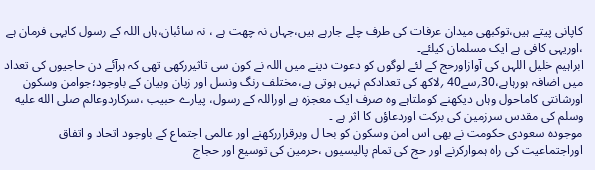کاپانی پیتے ہیں،توکبھی میدان عرفات کی طرف چلے جارہے ہیں،جہاں نہ چھت ہے ، نہ سائبان،ہاں اللہ کے رسول کایہی فرمان ہے ،اوریہی کافی ہے ایک مسلمان کیلئے۔
ابراہیم خلیل اللہں کی آوازاورحج کے لئے لوگوں کو دعوت دینے میں اللہ نے کون سی تاثیررکھی تھی کہ ہرآئے دن حاجیوں کی تعداد میں اضافہ ہورہاہے،30؍سے40 ؍لاکھ کی تعدادکم نہیں ہوتی ہے،مختلف رنگ ونسل اور زبان وبیان کے باوجود؛جوامن وسکون اورشانتی کاماحول وہاں دیکھنے کوملتاہے وہ صرف ایک معجزہ ہے اوراللہ کے رسول، پیارے حبیب ،سرکاردوعالم صلى الله عليه وسلم کی مقدس سرزمین کی برکت اوردعاؤں کا اثر ہے ۔
موجودہ سعودی حکومت نے بھی اس امن وسکون کو بحا ل وبرقراررکھنے اور عالمی اجتماع کے باوجود اتحاد و اتفاق اوراجتماعیت کی راہ ہموارکرنے اور حج کی تمام پالیسیوں ،حرمین کی توسیع اور حجاج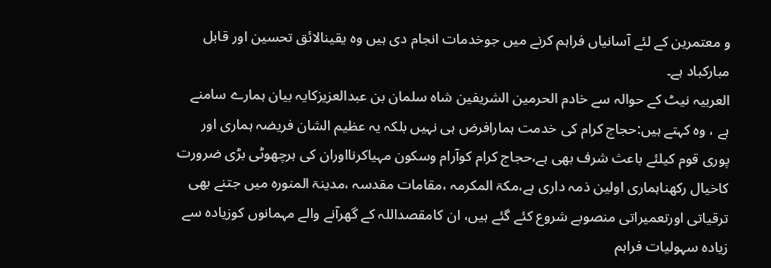و معتمرین کے لئے آسانیاں فراہم کرنے میں جوخدمات انجام دی ہیں وہ یقینالائق تحسین اور قابل مبارکباد ہے۔
العربیہ نیٹ کے حوالہ سے خادم الحرمین الشریفین شاہ سلمان بن عبدالعزیزکایہ بیان ہمارے سامنے ہے ، وہ کہتے ہیں:حجاج کرام کی خدمت ہمارافرض ہی نہیں بلکہ یہ عظیم الشان فریضہ ہماری اور پوری قوم کیلئے باعث شرف بھی ہے،حجاج کرام کوآرام وسکون مہیاکرنااوران کی ہرچھوٹی بڑی ضرورت کاخیال رکھناہماری اولین ذمہ داری ہے،مکۃ المکرمہ ،مقامات مقدسہ ،مدینۃ المنورہ میں جتنے بھی ترقیاتی اورتعمیراتی منصوبے شروع کئے گئے ہیں، ان کامقصداللہ کے گھرآنے والے مہمانوں کوزیادہ سے زیادہ سہولیات فراہم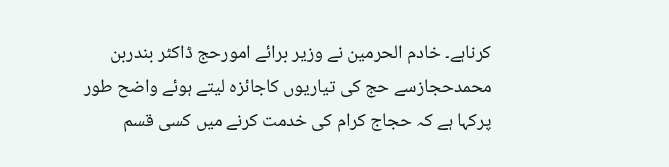کرناہے۔ خادم الحرمین نے وزیر برائے امورحج ڈاکٹر بندربن محمدحجازسے حج کی تیاریوں کاجائزہ لیتے ہوئے واضح طور پرکہا ہے کہ حجاج کرام کی خدمت کرنے میں کسی قسم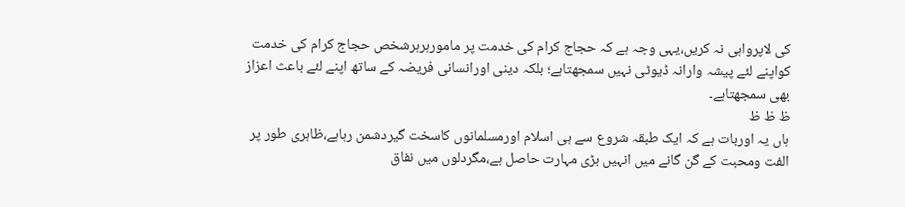کی لاپرواہی نہ کریں،یہی وجہ ہے کہ حجاج کرام کی خدمت پر مامورہرہرشخص حجاج کرام کی خدمت کواپنے لئے پیشہ وارانہ ڈیوٹی نہیں سمجھتاہے؛ بلکہ دینی اورانسانی فریضہ کے ساتھ اپنے لئے باعث اعزاز بھی سمجھتاہے۔
ظ ظ ظ
ہاں یہ اوربات ہے کہ ایک طبقہ شروع سے ہی اسلام اورمسلمانوں کاسخت گیردشمن رہاہے،ظاہری طور پر الفت ومحبت کے گن گانے میں انہیں بڑی مہارت حاصل ہے،مگردلوں میں نفاق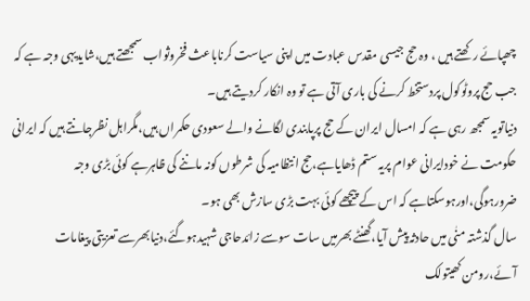چھپائے رکھتے ہیں ، وہ حج جیسی مقدس عبادت میں اپنی سیاست کرناباعث فخروثواب سمجھتے ہیں،شایدیہی وجہ ہے کہ جب حج پروٹوکول پردستخط کرنے کی باری آتی ہے تو وہ انکار کردیتے ہیں۔
دنیاتویہ سمجھ رہی ہے کہ امسال ایران کے حج پرپابندی لگانے والے سعودی حکمراں ہیں،مگراہل نظرجانتے ہیں کہ ایرانی حکومت نے خودایرانی عوام پریہ ستم ڈھایاہے،حج انتظامیہ کی شرطوں کونہ ماننے کی ظاہرہے کوئی بڑی وجہ ضرورہوگی،اورہوسکتاہے کہ اس کے پیچھے کوئی بہت بڑی سازش بھی ہو۔
سال گذشتہ منٰی میں حادثہ پیش آیا،گھنٹے بھرمیں سات سوسے زائدحاجی شہیدہوگئے،دنیابھرسے تعزیتی پیغامات آئے،رومن کھیتولک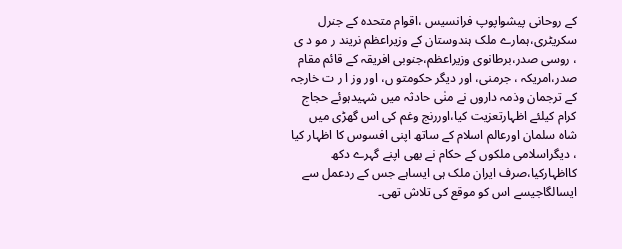کے روحانی پیشواپوپ فرانسیس ،اقوام متحدہ کے جنرل سکریٹری،ہمارے ملک ہندوستان کے وزیراعظم نریند ر مو د ی ، روسی صدر،برطانوی وزیراعظم،جنوبی افریقہ کے قائم مقام صدر،امریکہ ، جرمنی، اور دیگر حکومتو ں، اور وز ا ر ت خارجہ کے ترجمان وذمہ داروں نے منٰی حادثہ میں شہیدہوئے حجاج کرام کیلئے اظہارتعزیت کیا،اوررنج وغم کی اس گھڑی میں شاہ سلمان اورعالم اسلام کے ساتھ اپنی افسوس کا اظہار کیا ، دیگراسلامی ملکوں کے حکام نے بھی اپنے گہرے دکھ کااظہارکیا،صرف ایران ملک ہی ایساہے جس کے ردعمل سے ایسالگاجیسے اس کو موقع کی تلاش تھی۔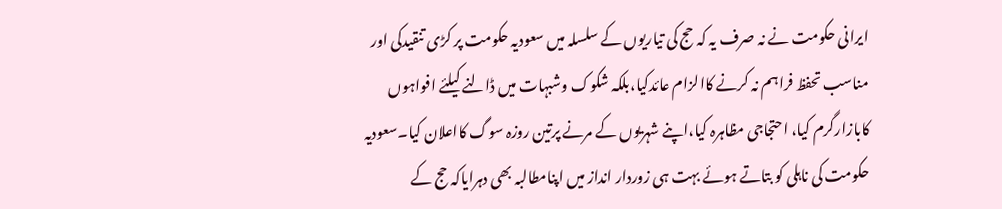ایرانی حکومت نے نہ صرف یہ کہ حج کی تیاریوں کے سلسلہ میں سعودیہ حکومت پر کڑی تنقیدکی اور مناسب تحفظ فراہم نہ کرنے کاالزام عائدکیا،بلکہ شکوک وشبہات میں ڈالنے کیلئے افواہوں کابازارگرم کیا، احتجاجی مظاہرہ کیا،اپنے شہریوں کے مرنے پرتین روزہ سوگ کااعلان کیا۔سعودیہ حکومت کی ناہلی کو بتاتے ہوئے بہت ہی زوردار انداز میں اپنامطالبہ بھی دہرایاکہ حج کے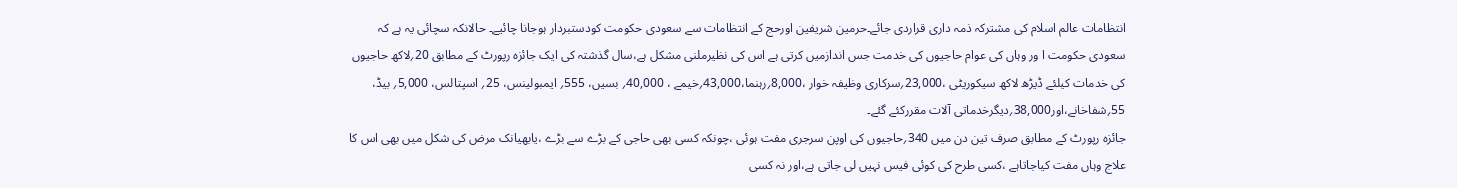انتظامات عالم اسلام کی مشترکہ ذمہ داری قراردی جائے۔حرمین شریفین اورحج کے انتظامات سے سعودی حکومت کودستبردار ہوجانا چائیے۔ حالانکہ سچائی یہ ہے کہ سعودی حکومت ا ور وہاں کی عوام حاجیوں کی خدمت جس اندازمیں کرتی ہے اس کی نظیرملنی مشکل ہے،سال گذشتہ کی ایک جائزہ رپورٹ کے مطابق 20؍لاکھ حاجیوں کی خدمات کیلئے ڈیڑھ لاکھ سیکوریٹی ،23,000؍سرکاری وظیفہ خوار ،8,000؍رہنما،43,000؍خیمے ، 40,000؍ بسیں، 555؍ ایمبولینس، 25؍ اسپتالس، 5,000؍ بیڈ، 55؍شفاخانے،اور38,000؍دیگرخدماتی آلات مقررکئے گئے۔
جائزہ رپورٹ کے مطابق صرف تین دن میں 340؍حاجیوں کی اوپن سرجری مفت ہوئی ،چونکہ کسی بھی حاجی کے بڑے سے بڑے ،یابھیانک مرض کی شکل میں بھی اس کا علاج وہاں مفت کیاجاتاہے ،کسی طرح کی کوئی فیس نہیں لی جاتی ہے،اور نہ کسی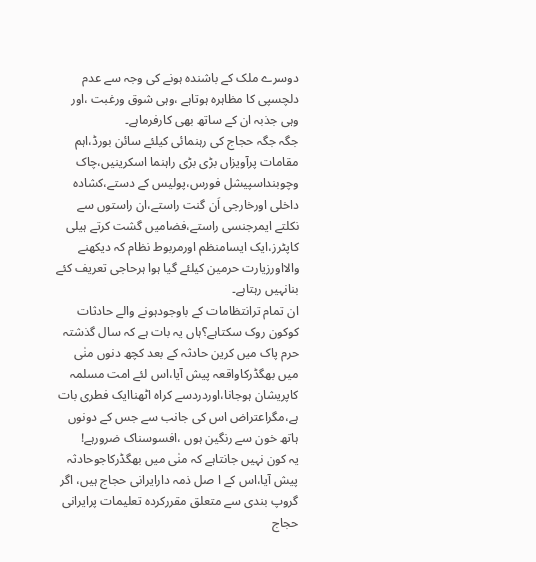دوسرے ملک کے باشندہ ہونے کی وجہ سے عدم دلچسپی کا مظاہرہ ہوتاہے ،وہی شوق ورغبت ،اور وہی جذبہ ان کے ساتھ بھی کارفرماہے۔
جگہ جگہ حجاج کی رہنمائی کیلئے سائن بورڈ،اہم مقامات پرآویزاں بڑی بڑی راہنما اسکرینیں،چاک وچوبنداسپیشل فورس،پولیس کے دستے،کشادہ داخلی اورخارجی اَن گنت راستے،ان راستوں سے نکلتے ایمرجنسی راستے،فضامیں گشت کرتے ہیلی کاپٹرز،ایک ایسامنظم اورمربوط نظام کہ دیکھنے والااورزیارت حرمین کیلئے گیا ہوا ہرحاجی تعریف کئے بنانہیں رہتاہے۔
ان تمام ترانتظامات کے باوجودہونے والے حادثات کوکون روک سکتاہے؟ہاں یہ بات ہے کہ سال گذشتہ حرم پاک میں کرین حادثہ کے بعد کچھ دنوں منٰی میں بھگڈرکاواقعہ پیش آیا،اس لئے امت مسلمہ کاپریشان ہوجانا،اوردردسے کراہ اٹھناایک فطری بات ہے،مگراعتراض اس کی جانب سے جس کے دونوں ہاتھ خون سے رنگین ہوں ،افسوسناک ضرورہے!
یہ کون نہیں جانتاہے کہ منٰی میں بھگڈرکاجوحادثہ پیش آیا،اس کے ا صل ذمہ دارایرانی حجاج ہیں، اگر گروپ بندی سے متعلق مقررکردہ تعلیمات پرایرانی حجاج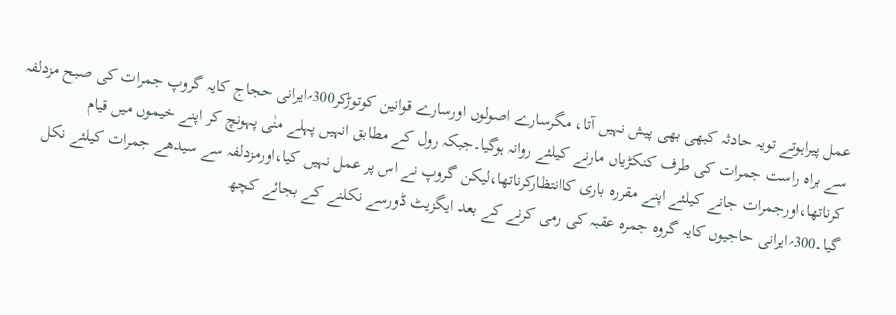عمل پیراہوتے تویہ حادثہ کبھی بھی پیش نہیں آتا، مگرسارے اصولوں اورسارے قوانین کوتوڑکر300؍ایرانی حجاج کایہ گروپ جمرات کی صبح مزدلفہ سے براہ راست جمرات کی طرف کنکڑیاں مارنے کیلئے روانہ ہوگیا۔جبکہ رول کے مطابق انہیں پہلے منٰی پہونچ کر اپنے خیموں میں قیام کرناتھا،اورجمرات جانے کیلئے اپنے مقررہ باری کاانتظارکرناتھا،لیکن گروپ نے اس پر عمل نہیں کیا،اورمزدلفہ سے سیدھے جمرات کیلئے نکل گیا۔300؍ایرانی حاجیوں کایہ گروہ جمرہ عقبہ کی رمی کرنے کے بعد ایگزیٹ ڈورسے نکلنے کے بجائے کچھ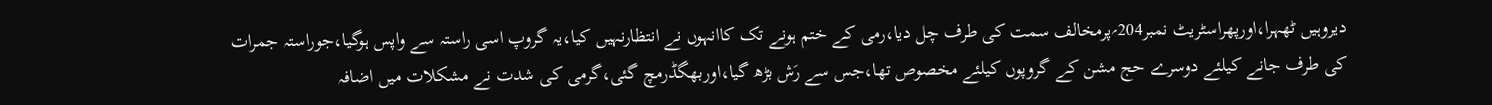دیروہیں ٹھہرا،اورپھراسٹریٹ نمبر204؍پرمخالف سمت کی طرف چل دیا،رمی کے ختم ہونے تک کاانہوں نے انتظارنہیں کیا،یہ گروپ اسی راستہ سے واپس ہوگیا،جوراستہ جمرات کی طرف جانے کیلئے دوسرے حج مشن کے گروپوں کیلئے مخصوص تھا،جس سے رَش بڑھ گیا،اوربھگڈرمچ گئی،گرمی کی شدت نے مشکلات میں اضافہ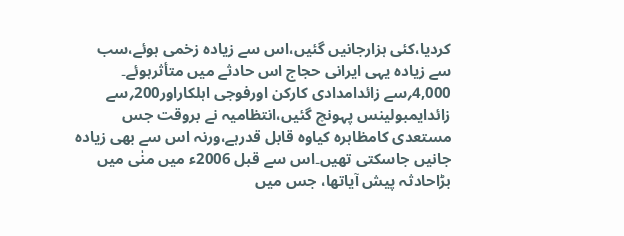کردیا،کئی ہزارجانیں گئیں،اس سے زیادہ زخمی ہوئے،سب سے زیادہ یہی ایرانی حجاج اس حادثے میں متأثرہوئے۔
4,000؍سے زائدامدادی کارکن اورفوجی اہلکاراور200؍سے زائدایمبولینس پہونچ گئیں،انتظامیہ نے بروقت جس مستعدی کامظاہرہ کیاوہ قابل قدرہے،ورنہ اس سے بھی زیادہ جانیں جاسکتی تھیں۔اس سے قبل 2006ء میں منٰی میں بڑاحادثہ پیش آیاتھا، جس میں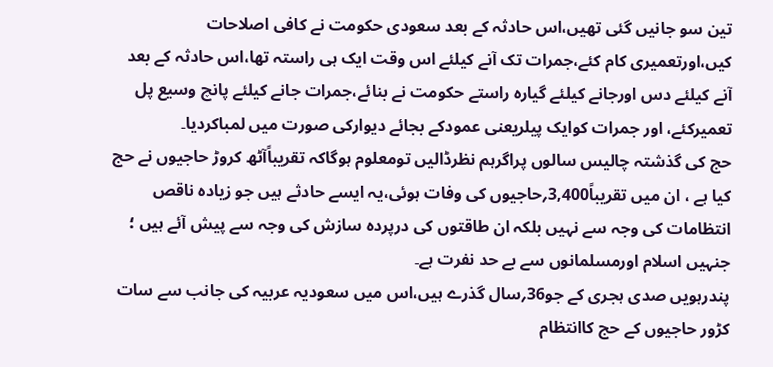تین سو جانیں گئی تھیں،اس حادثہ کے بعد سعودی حکومت نے کافی اصلاحات کیں،اورتعمیری کام کئے،جمرات تک آنے کیلئے اس وقت ایک ہی راستہ تھا،اس حادثہ کے بعد آنے کیلئے دس اورجانے کیلئے گیارہ راستے حکومت نے بنائے،جمرات جانے کیلئے پانچ وسیع پل تعمیرکئے، اور جمرات کوایک پیلریعنی عمودکے بجائے دیوارکی صورت میں لمباکردیا۔
حج کی گذشتہ چالیس سالوں پراگرہم نظرڈالیں تومعلوم ہوگاکہ تقریباًآٹھ کروڑ حاجیوں نے حج کیا ہے ، ان میں تقریباً3,400؍حاجیوں کی وفات ہوئی،یہ ایسے حادثے ہیں جو زیادہ ناقص انتظامات کی وجہ سے نہیں بلکہ ان طاقتوں کی درپردہ سازش کی وجہ سے پیش آئے ہیں ؛ جنہیں اسلام اورمسلمانوں سے بے حد نفرت ہے۔
پندرہویں صدی ہجری کے جو36؍سال گذرے ہیں،اس میں سعودیہ عربیہ کی جانب سے سات کڑور حاجیوں کے حج کاانتظام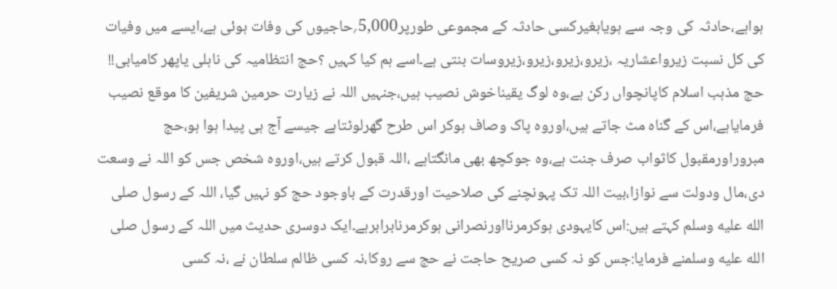ہواہے،حادثہ کی وجہ سے ہویابغیرکسی حادثہ کے مجموعی طورپر5,000؍حاجیوں کی وفات ہوئی ہے،ایسے میں وفیات کی کل نسبت زیرواعشاریہ ،زیرو،زیرو،زیرو،زیروسات بنتی ہے۔اسے ہم کیا کہیں ؟حج انتظامیہ کی ناہلی یاپھر کامیابی!!
حج مذہب اسلام کاپانچواں رکن ہے،وہ لوگ یقیناخوش نصیب ہیں،جنہیں اللہ نے زیارت حرمین شریفین کا موقع نصیب فرمایاہے،اس کے گناہ مٹ جاتے ہیں،اوروہ پاک وصاف ہوکر اس طرح گھرلوٹتاہے جیسے آج ہی پیدا ہوا ہو،حج مبروراورمقبول کاثواب صرف جنت ہے،وہ جوکچھ بھی مانگتاہے ،اللہ قبول کرتے ہیں،اوروہ شخص جس کو اللہ نے وسعت دی،مال ودولت سے نوازا،بیت اللہ تک پہونچنے کی صلاحیت اورقدرت کے باوجود حج کو نہیں گیا، اللہ کے رسول صلى الله عليه وسلم کہتے ہیں:اس کایہودی ہوکرمرنااورنصرانی ہوکرمرنابرابرہے۔ایک دوسری حدیث میں اللہ کے رسول صلى الله عليه وسلمنے فرمایا:جس کو نہ کسی صریح حاجت نے حج سے روکا،نہ کسی ظالم سلطان نے ،نہ کسی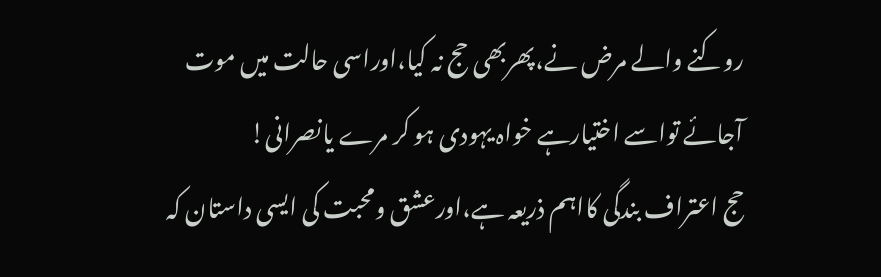روکنے والے مرض نے،پھربھی حج نہ کیا،اوراسی حالت میں موت آجائے تواسے اختیارہے خواہ یہودی ہو کر مرے یانصرانی!
حج اعتراف بندگی کااہم ذریعہ ہے،اورعشق ومحبت کی ایسی داستان کہ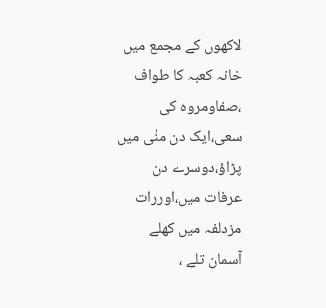لاکھوں کے مجمع میں خانہ کعبہ کا طواف ،صفاومروہ کی سعی،ایک دن منٰی میں پڑاؤ،دوسرے دن عرفات میں،اوررات مزدلفہ میں کھلے آسمان تلے ،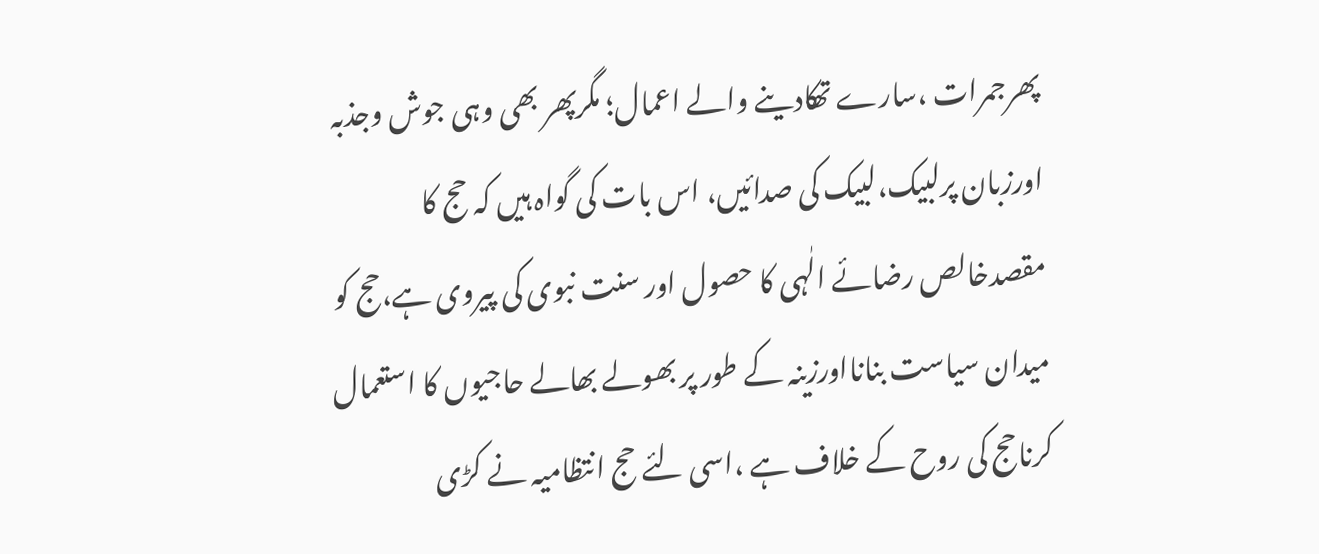پھرجمرات ،سارے تھکادینے والے اعمال؛ مگرپھر بھی وہی جوش وجذبہ اورزبان پرلبیک،لبیک کی صدائیں، اس بات کی گواہ ہیں کہ حج کا مقصدخالص رضائے الٰہی کا حصول اور سنت نبوی کی پیروی ہے،حج کو میدان سیاست بنانااورزینہ کے طور پر بھولے بھالے حاجیوں کا استعمال کرناحج کی روح کے خلاف ہے ،اسی لئے حج انتظامیہ نے کڑی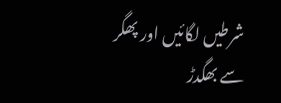شرطیں لگائیں اور پھگر سے بھگدڑ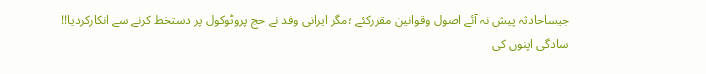جیساحادثہ پیش نہ آئے اصول وقوانین مقررکئے ؛مگر ایرانی وفد نے حج پروٹوکول پر دستخط کرنے سے انکارکردیا!!
سادگی اپنوں کی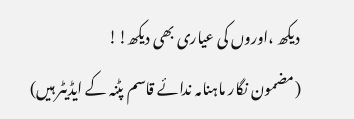دیکھ ،اوروں کی عیاری بھی دیکھ!!
(مضمون نگار ماہنامہ ندائے قاسم پٹنہ کے ایڈیٹر ہیں)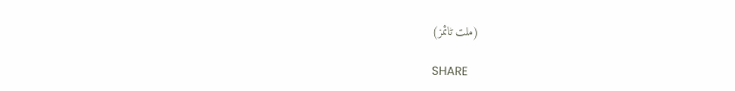(ملت ٹائمز)

SHARE